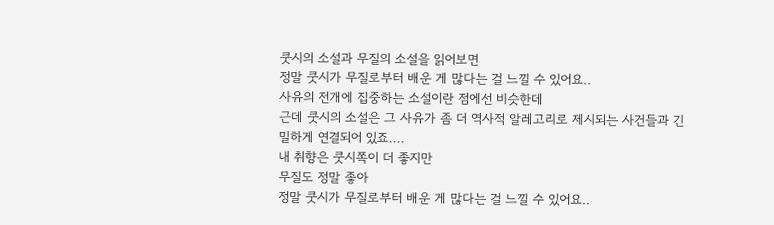쿳시의 소설과 무질의 소설을 읽어보면
정말 쿳시가 무질로부터 배운 게 많다는 걸 느낄 수 있어요..
사유의 전개에 집중하는 소설이란 점에선 비슷한데
근데 쿳시의 소설은 그 사유가 좀 더 역사적 알레고리로 제시되는 사건들과 긴밀하게 연결되어 있죠....
내 취향은 쿳시쪽이 더 좋지만
무질도 정말 좋아
정말 쿳시가 무질로부터 배운 게 많다는 걸 느낄 수 있어요..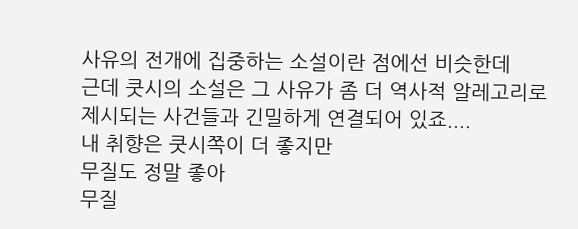사유의 전개에 집중하는 소설이란 점에선 비슷한데
근데 쿳시의 소설은 그 사유가 좀 더 역사적 알레고리로 제시되는 사건들과 긴밀하게 연결되어 있죠....
내 취향은 쿳시쪽이 더 좋지만
무질도 정말 좋아
무질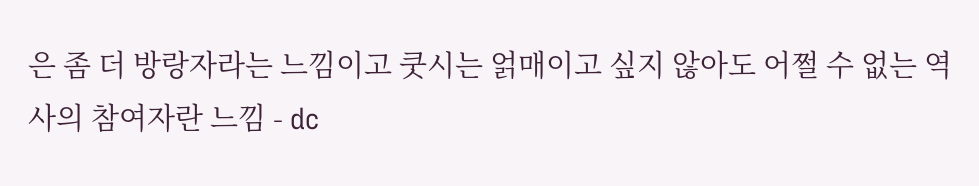은 좀 더 방랑자라는 느낌이고 쿳시는 얽매이고 싶지 않아도 어쩔 수 없는 역사의 참여자란 느낌 - dc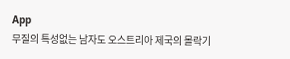App
무질의 특성없는 남자도 오스트리아 제국의 몰락기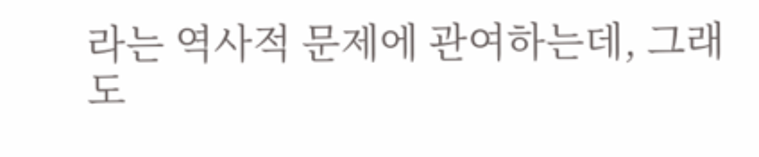라는 역사적 문제에 관여하는데, 그래도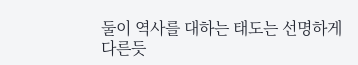둘이 역사를 대하는 태도는 선명하게 다른듯